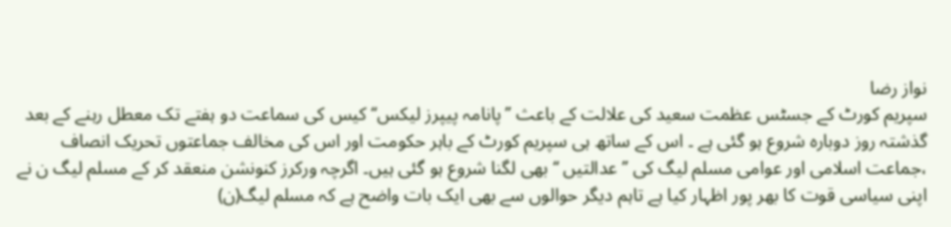نواز رضا
سپریم کورٹ کے جسٹس عظمت سعید کی علالت کے باعث ’’پانامہ پیپرز لیکس‘‘ کیس کی سماعت دو ہفتے تک معطل رہنے کے بعد گذشتہ روز دوبارہ شروع ہو گئی ہے ۔ اس کے ساتھ ہی سپریم کورٹ کے باہر حکومت اور اس کی مخالف جماعتوں تحریک انصاف ،جماعت اسلامی اور عوامی مسلم لیگ کی ’’عدالتیں ‘‘ بھی لگنا شروع ہو گئی ہیں۔ اگرچہ ورکرز کنونشن منعقد کر کے مسلم لیگ ن نے اپنی سیاسی قوت کا بھر پور اظہار کیا ہے تاہم دیگر حوالوں سے بھی ایک بات واضح ہے کہ مسلم لیگ(ن)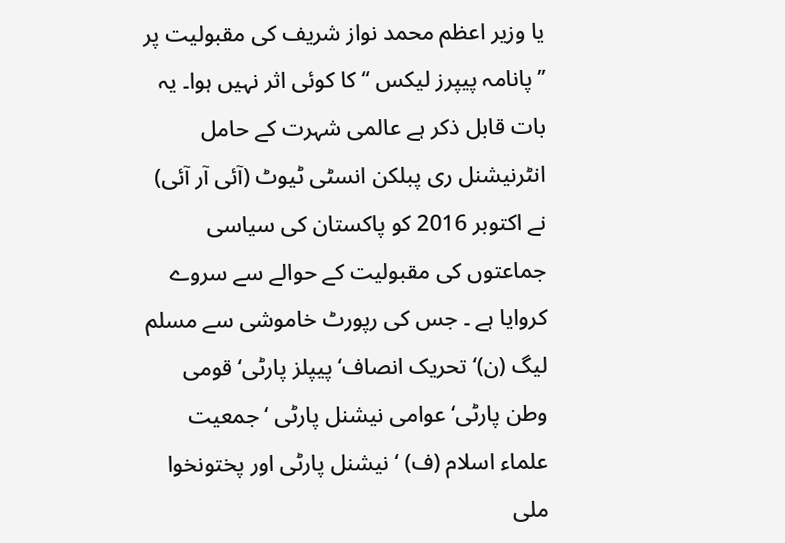یا وزیر اعظم محمد نواز شریف کی مقبولیت پر ’’پانامہ پیپرز لیکس ‘‘ کا کوئی اثر نہیں ہوا۔ یہ بات قابل ذکر ہے عالمی شہرت کے حامل انٹرنیشنل ری پبلکن انسٹی ٹیوٹ (آئی آر آئی) نے اکتوبر 2016 کو پاکستان کی سیاسی جماعتوں کی مقبولیت کے حوالے سے سروے کروایا ہے ۔ جس کی رپورٹ خاموشی سے مسلم لیگ (ن)‘ تحریک انصاف‘ پیپلز پارٹی‘ قومی وطن پارٹی‘ عوامی نیشنل پارٹی ‘ جمعیت علماء اسلام (ف) ‘ نیشنل پارٹی اور پختونخوا ملی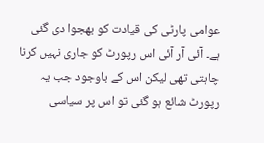عوامی پارٹی کی قیادت کو بھجوا دی گئی ہے۔ آئی آر آئی اس رپورٹ کو جاری نہیں کرنا چاہتی تھی لیکن اس کے باوجود جب یہ رپورٹ شائع ہو گئی تو اس پر سیاسی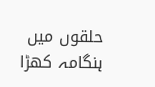حلقوں میں ہنگامہ کھڑا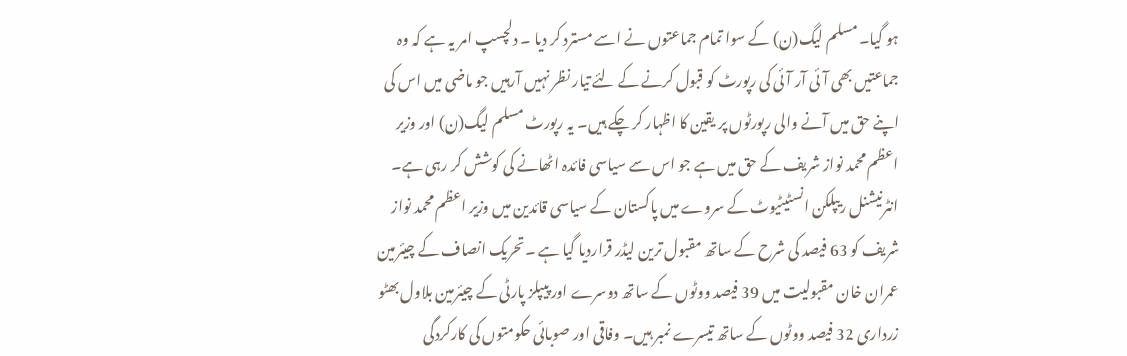ہو گیا۔ مسلم لیگ(ن) کے سوا تمام جماعتوں نے اسے مسترد کر دیا ۔ دلچسپ امر یہ ہے کہ وہ جماعتیں بھی آئی آر آئی کی رپورٹ کو قبول کرنے کے لئے تیار نظر نہیں آرہیں جو ماضی میں اس کی اپنے حق میں آنے والی رپورٹوں پر یقین کا اظہار کر چکے ہیں۔ یہ رپورٹ مسلم لیگ(ن) اور وزیر اعظم محمد نواز شریف کے حق میں ہے جو اس سے سیاسی فائدہ اٹھانے کی کوشش کر رہی ہے۔ انٹرنیشنل ریپلکن انسٹیٹیوٹ کے سروے میں پاکستان کے سیاسی قائدین میں وزیر اعظم محمد نواز شریف کو 63 فیصد کی شرح کے ساتھ مقبول ترین لیڈر قراردیا گیا ہے ۔تحریک انصاف کے چیئرمین عمران خان مقبولیت میں 39 فیصد ووٹوں کے ساتھ دوسرے اور پیپلز پارٹی کے چیئرمین بلاول بھٹو زرداری 32 فیصد ووٹوں کے ساتھ تیسرے نمبر ہیں۔ وفاقی اور صوبائی حکومتوں کی کارکردگی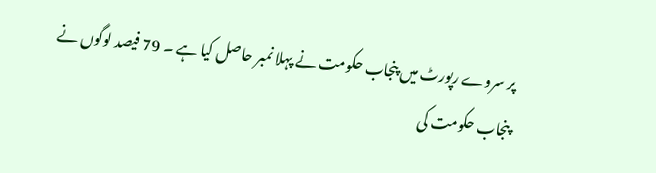پر سروے رپورٹ میں پنجاب حکومت نے پہلا نمبر حاصل کیا ہے ۔ 79 فیصد لوگوں نے پنجاب حکومت کی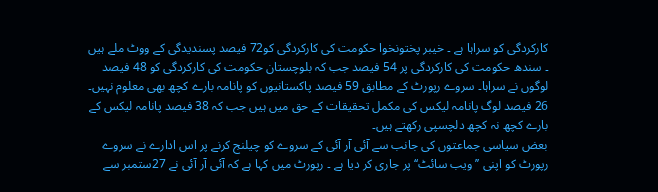کارکردگی کو سراہا ہے ۔ خیبر پختونخوا حکومت کی کارکردگی کو72 فیصد پسندیدگی کے ووٹ ملے ہیں ۔ سندھ حکومت کی کارکردگی پر 54 فیصد جب کہ بلوچستان حکومت کی کارکردگی کو 48 فیصد لوگوں نے سراہا۔ سروے رپورٹ کے مطابق 59 فیصد پاکستانیوں کو پانامہ بارے کچھ بھی معلوم نہیں۔ 26 فیصد لوگ پانامہ لیکس کی مکمل تحقیقات کے حق میں ہیں جب کہ 38 فیصد پانامہ لیکس کے بارے کچھ نہ کچھ دلچسپی رکھتے ہیں۔
بعض سیاسی جماعتوں کی جانب سے آئی آر آئی کے سروے کو چیلنج کرنے پر اس ادارے نے سروے رپورٹ کو اپنی ’’ویب سائٹ‘‘ پر جاری کر دیا ہے ۔ رپورٹ میں کہا ہے کہ آئی آر آئی نے 27ستمبر سے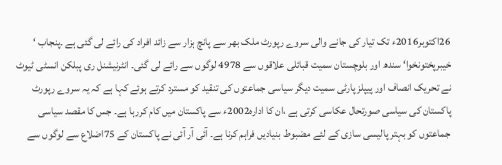26اکتوبر2016ء تک تیار کی جانے والی سروے رپورٹ ملک بھر سے پانچ ہزار سے زائد افراد کی رائے لی گئی ہے ۔پنجاب ‘ خیبرپختونخوا‘ سندھ اور بلوچستان سمیت قبائلی علاقوں سے 4978 لوگوں سے رائے لی گئی۔ انٹرنیشنل ری پبلکن انسٹی ٹیوٹ نے تحریک انصاف اور پیپلز پارٹی سمیت دیگر سیاسی جماعتوں کی تنقید کو مسترد کرتے ہوئے کہا ہے کہ یہ سروے رپورٹ پاکستان کی سیاسی صورتحال عکاسی کرتی ہے ،ان کا ادارہ2002ء سے پاکستان میں کام کررہا ہے۔ جس کا مقصد سیاسی جماعتوں کو بہتر پالیسی سازی کے لئے مضبوط بنیادیں فراہم کرنا ہے۔ آئی آر آئی نے پاکستان کے 75اضلاع سے لوگوں سے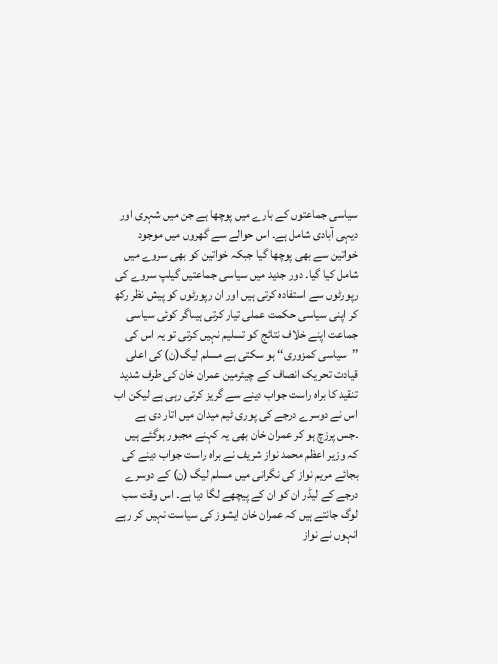سیاسی جماعتوں کے بارے میں پوچھا ہے جن میں شہری اور دیہی آبادی شامل ہے۔ اس حوالے سے گھروں میں موجود خواتین سے بھی پوچھا گیا جبکہ خواتین کو بھی سروے میں شامل کیا گیا۔ دور جدید میں سیاسی جماعتیں گیلپ سروے کی رپورٹوں سے استفادہ کرتی ہیں اور ان رپورٹوں کو پیش نظر رکھ کر اپنی سیاسی حکمت عملی تیار کرتی ہیںاگر کوئی سیاسی جماعت اپنے خلاف نتائج کو تسلیم نہیں کرتی تو یہ اس کی ’’سیاسی کمزوری‘‘ ہو سکتی ہے مسلم لیگ(ن) کی اعلی قیادت تحریک انصاف کے چیئرمین عمران خان کی طرف شدید تنقید کا براہ راست جواب دینے سے گریز کرتی رہی ہے لیکن اب اس نے دوسرے درجے کی پوری ٹیم میدان میں اتار دی ہے ۔جس پرزچ ہو کر عمران خان بھی یہ کہنے مجبور ہوگئے ہیں کہ وزیر اعظم محمد نواز شریف نے براہ راست جواب دینے کی بجائے مریم نواز کی نگرانی میں مسلم لیگ (ن) کے دوسرے درجے کے لیڈر ان کو ان کے پیچھے لگا دیا ہے۔ اس وقت سب لوگ جانتے ہیں کہ عمران خان ایشوز کی سیاست نہیں کر رہے انہوں نے نواز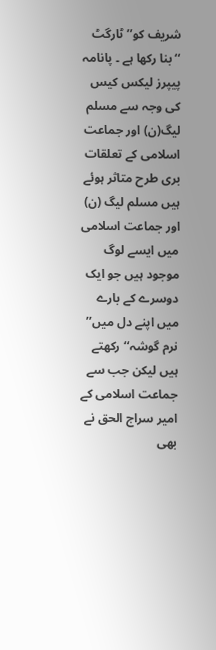شریف کو’’ ٹارگٹ ‘‘بنا رکھا ہے ۔ پانامہ پیپرز لیکس کیس کی وجہ سے مسلم لیگ(ن) اور جماعت اسلامی کے تعلقات بری طرح متاثر ہوئے ہیں مسلم لیگ (ن) اور جماعت اسلامی میں ایسے لوگ موجود ہیں جو ایک دوسرے کے بارے میں اپنے دل میں’’ نرم گوشہ‘‘ رکھتے ہیں لیکن جب سے جماعت اسلامی کے امیر سراج الحق نے بھی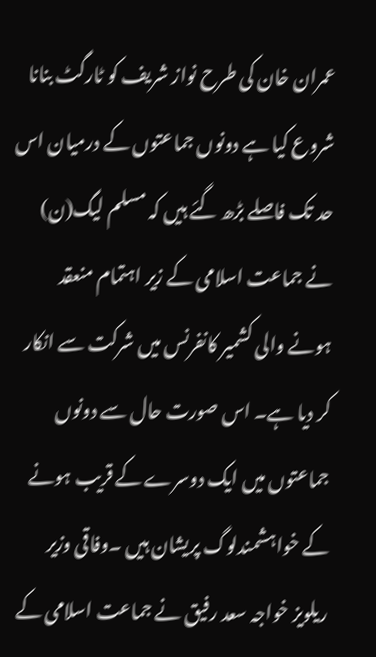عمران خان کی طرح نواز شریف کو ٹارگٹ بنانا شروع کیا ہے دونوں جماعتوں کے درمیان اس حد تک فاصلے بڑھ گئے ہیں کہ مسلم لیگ(ن) نے جماعت اسلامی کے زیر اہتمام منعقد ہونے والی کشمیر کانفرنس میں شرکت سے انکار کر دیا ہے۔ اس صورت حال سے دونوں جماعتوں میں ایک دوسرے کے قریب ہونے کے خواہشمندلوگ پریشان ہیں ۔وفاقی وزیر ریلویز خواجہ سعد رفیق نے جماعت اسلامی کے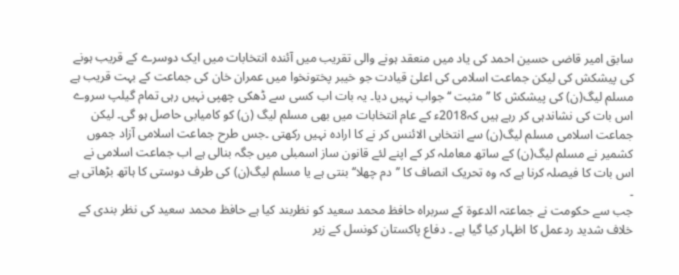سابق امیر قاضی حسین احمد کی یاد میں منعقد ہونے والی تقریب میں آئندہ انتخابات میں ایک دوسرے کے قریب ہونے کی پیشکش کی لیکن جماعت اسلامی کی اعلیٰ قیادت جو خیبر پختونخوا میں عمران خان کی جماعت کے بہت قریب ہے مسلم لیگ(ن) کی پیشکش کا ’’مثبت ‘‘جواب نہیں دیا۔ یہ بات اب کسی سے ڈھکی چھپی نہیں رہی تمام گیلپ سروے اس بات کی نشاندہی کر رہے ہیں کہ2018ء کے عام انتخابات میں بھی مسلم لیگ (ن) کو کامیابی حاصل ہو گی۔ لیکن جماعت اسلامی مسلم لیگ(ن) سے انتخابی الائنس کر نے کا ارادہ نہیں رکھتی ۔جس طرح جماعت اسلامی آزاد جموں کشمیر نے مسلم لیگ(ن) کے ساتھ معاملہ کر کے اپنے لئے قانون ساز اسمبلی میں جگہ بنالی ہے اب جماعت اسلامی نے اس بات کا فیصلہ کرنا ہے کہ وہ تحریک انصاف کا ’’دم چھلا‘‘ بنتی ہے یا مسلم لیگ(ن) کی طرف دوستی کا ہاتھ بڑھاتی ہے ۔
جب سے حکومت نے جماعتہ الدعوۃ کے سربراہ حافظ محمد سعید کو نظربند کیا ہے حافظ محمد سعید کی نظر بندی کے خلاف شدید ردعمل کا اظہار کیا گیا ہے ۔ دفاع پاکستان کونسل کے زیر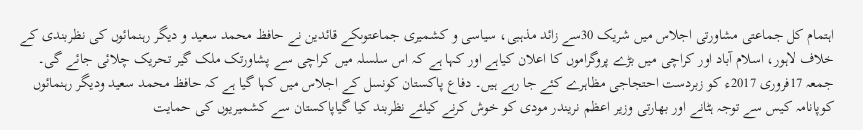اہتمام کل جماعتی مشاورتی اجلاس میں شریک 30سے زائد مذہبی، سیاسی و کشمیری جماعتوںکے قائدین نے حافظ محمد سعید و دیگر رہنمائوں کی نظربندی کے خلاف لاہور، اسلام آباد اور کراچی میں بڑے پروگراموں کا اعلان کیاہے اور کہا ہے کہ اس سلسلہ میں کراچی سے پشاورتک ملک گیر تحریک چلائی جائے گی۔ جمعہ 17فروری 2017ء کو زبردست احتجاجی مظاہرے کئے جا رہے ہیں۔ دفاع پاکستان کونسل کے اجلاس میں کہا گیا ہے کہ حافظ محمد سعید ودیگر رہنمائوں کوپانامہ کیس سے توجہ ہٹانے اور بھارتی وزیر اعظم نریندر مودی کو خوش کرنے کیلئے نظربند کیا گیاپاکستان سے کشمیریوں کی حمایت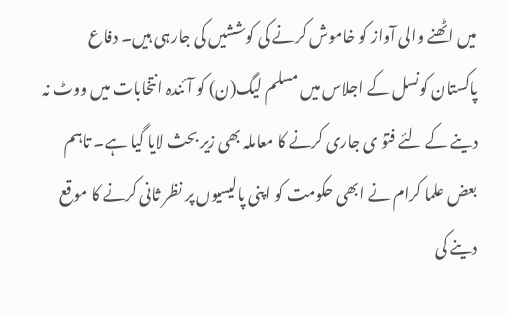میں اٹھنے والی آواز کو خاموش کرنے کی کوششیں کی جارہی ہیں۔ دفاع پاکستان کونسل کے اجلاس میں مسلم لیگ(ن) کو آئندہ انتخابات میں ووٹ نہ دینے کے لئے فتوٰ ی جاری کرنے کا معاملہ بھی زیر بحث لایا گیا ہے۔ تاہم بعض علما کرام نے ابھی حکومت کو اپنی پالیسیوں پر نظر ثانی کرنے کا موقع دینے کی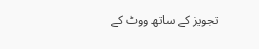تجویز کے ساتھ ووٹ کے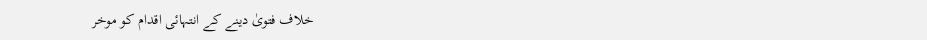خلاف فتویٰ دینے کے انتہائی اقدام کو موخر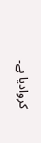کروادیا ہے۔